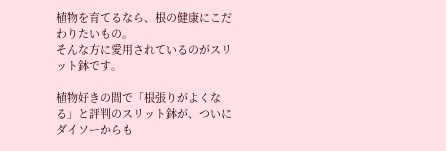植物を育てるなら、根の健康にこだわりたいもの。
そんな方に愛用されているのがスリット鉢です。

植物好きの間で「根張りがよくなる」と評判のスリット鉢が、ついにダイソーからも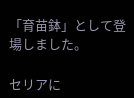「育苗鉢」として登場しました。

セリアに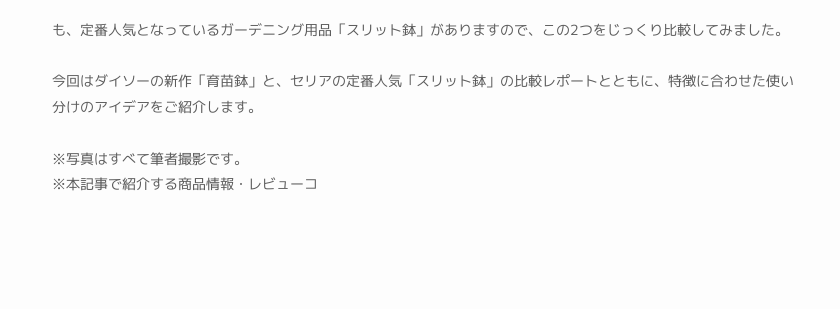も、定番人気となっているガーデニング用品「スリット鉢」がありますので、この2つをじっくり比較してみました。

今回はダイソーの新作「育苗鉢」と、セリアの定番人気「スリット鉢」の比較レポートとともに、特徴に合わせた使い分けのアイデアをご紹介します。

※写真はすべて筆者撮影です。
※本記事で紹介する商品情報・レビューコ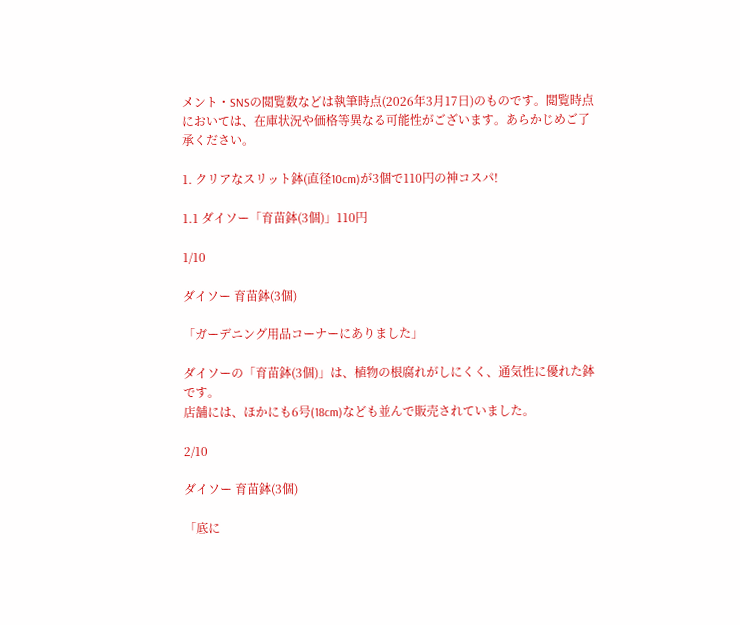メント・SNSの閲覧数などは執筆時点(2026年3月17日)のものです。閲覧時点においては、在庫状況や価格等異なる可能性がございます。あらかじめご了承ください。

1. クリアなスリット鉢(直径10cm)が3個で110円の神コスパ!

1.1 ダイソー「育苗鉢(3個)」110円

1/10

ダイソー 育苗鉢(3個)

「ガーデニング用品コーナーにありました」

ダイソーの「育苗鉢(3個)」は、植物の根腐れがしにくく、通気性に優れた鉢です。
店舗には、ほかにも6号(18cm)なども並んで販売されていました。

2/10

ダイソー 育苗鉢(3個)

「底に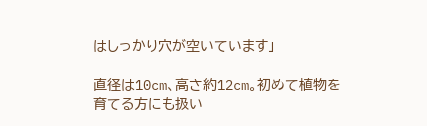はしっかり穴が空いています」

直径は10cm、高さ約12cm。初めて植物を育てる方にも扱い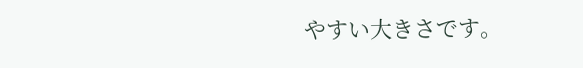やすい大きさです。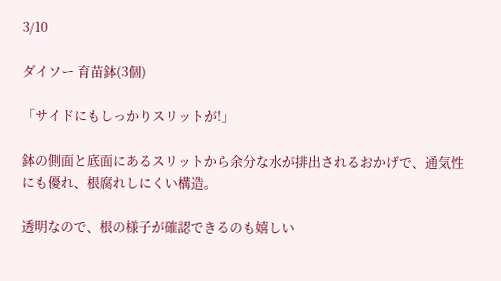3/10

ダイソー 育苗鉢(3個)

「サイドにもしっかりスリットが!」

鉢の側面と底面にあるスリットから余分な水が排出されるおかげで、通気性にも優れ、根腐れしにくい構造。

透明なので、根の様子が確認できるのも嬉しい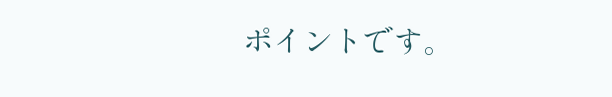ポイントです。